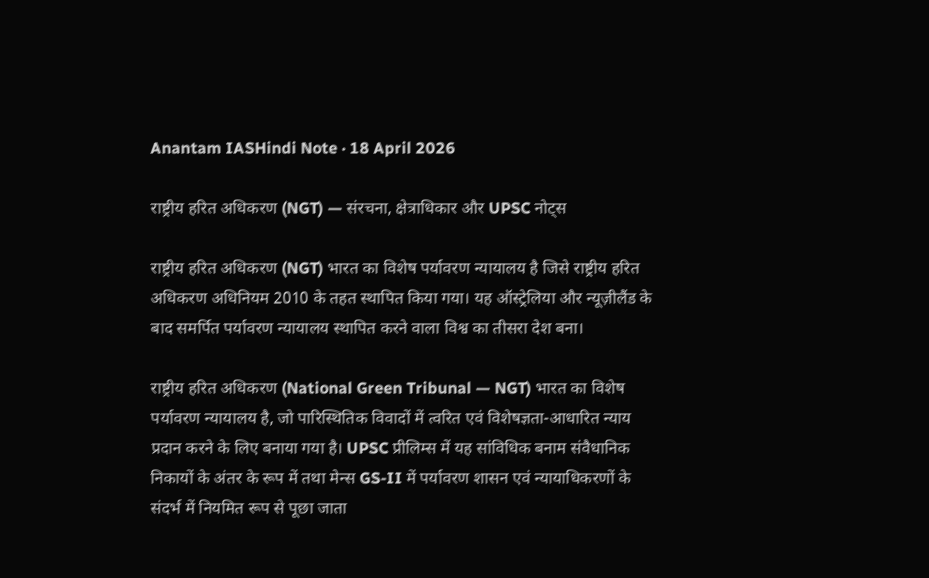Anantam IASHindi Note · 18 April 2026

राष्ट्रीय हरित अधिकरण (NGT) — संरचना, क्षेत्राधिकार और UPSC नोट्स

राष्ट्रीय हरित अधिकरण (NGT) भारत का विशेष पर्यावरण न्यायालय है जिसे राष्ट्रीय हरित अधिकरण अधिनियम 2010 के तहत स्थापित किया गया। यह ऑस्ट्रेलिया और न्यूज़ीलैंड के बाद समर्पित पर्यावरण न्यायालय स्थापित करने वाला विश्व का तीसरा देश बना।

राष्ट्रीय हरित अधिकरण (National Green Tribunal — NGT) भारत का विशेष पर्यावरण न्यायालय है, जो पारिस्थितिक विवादों में त्वरित एवं विशेषज्ञता-आधारित न्याय प्रदान करने के लिए बनाया गया है। UPSC प्रीलिम्स में यह सांविधिक बनाम संवैधानिक निकायों के अंतर के रूप में तथा मेन्स GS-II में पर्यावरण शासन एवं न्यायाधिकरणों के संदर्भ में नियमित रूप से पूछा जाता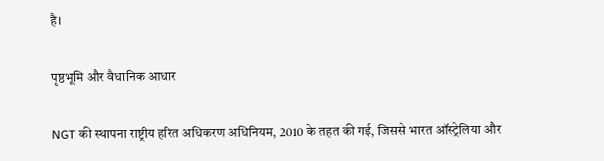है।

पृष्ठभूमि और वैधानिक आधार

NGT की स्थापना राष्ट्रीय हरित अधिकरण अधिनियम, 2010 के तहत की गई, जिससे भारत ऑस्ट्रेलिया और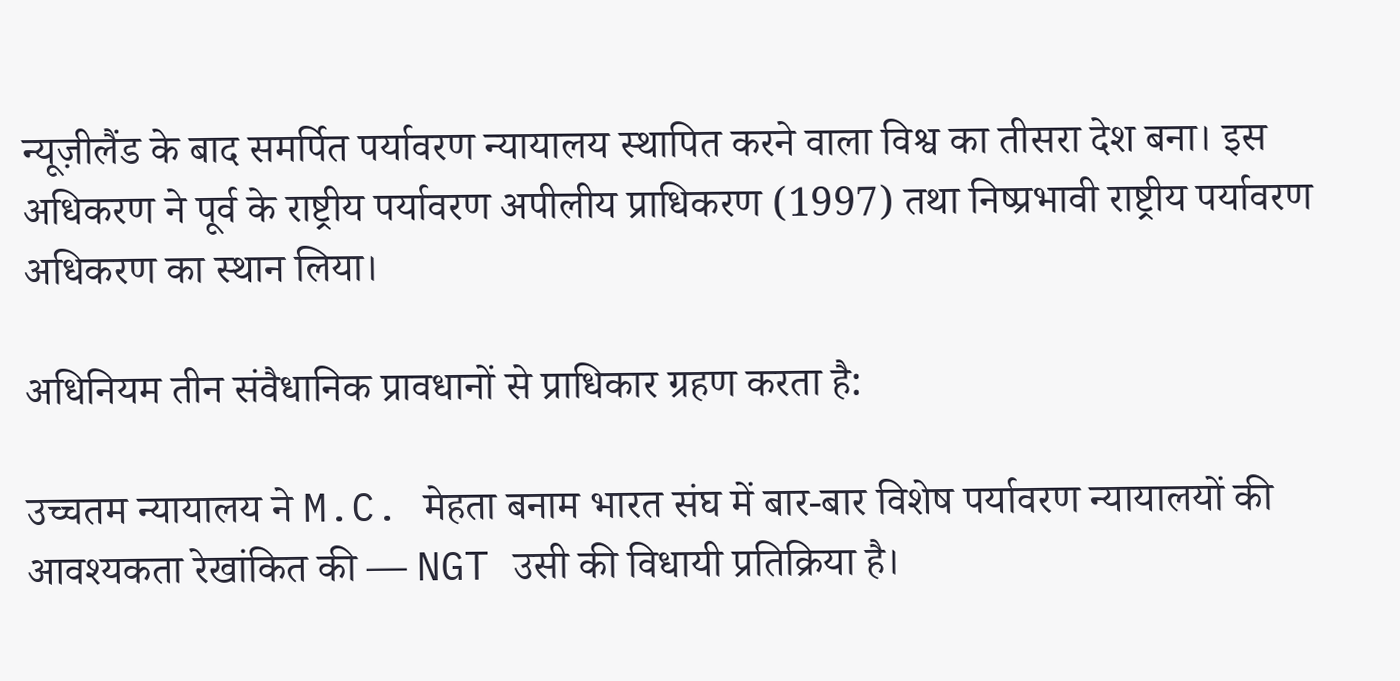न्यूज़ीलैंड के बाद समर्पित पर्यावरण न्यायालय स्थापित करने वाला विश्व का तीसरा देश बना। इस अधिकरण ने पूर्व के राष्ट्रीय पर्यावरण अपीलीय प्राधिकरण (1997) तथा निष्प्रभावी राष्ट्रीय पर्यावरण अधिकरण का स्थान लिया।

अधिनियम तीन संवैधानिक प्रावधानों से प्राधिकार ग्रहण करता है:

उच्चतम न्यायालय ने M.C. मेहता बनाम भारत संघ में बार-बार विशेष पर्यावरण न्यायालयों की आवश्यकता रेखांकित की — NGT उसी की विधायी प्रतिक्रिया है।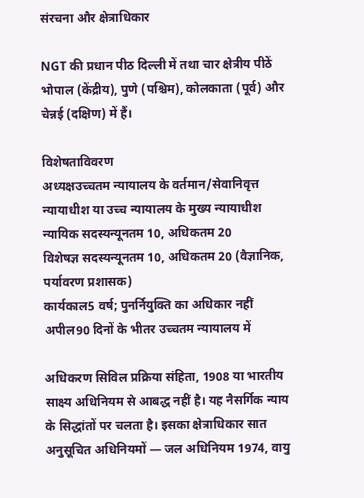संरचना और क्षेत्राधिकार

NGT की प्रधान पीठ दिल्ली में तथा चार क्षेत्रीय पीठें भोपाल (केंद्रीय), पुणे (पश्चिम), कोलकाता (पूर्व) और चेन्नई (दक्षिण) में हैं।

विशेषताविवरण
अध्यक्षउच्चतम न्यायालय के वर्तमान/सेवानिवृत्त न्यायाधीश या उच्च न्यायालय के मुख्य न्यायाधीश
न्यायिक सदस्यन्यूनतम 10, अधिकतम 20
विशेषज्ञ सदस्यन्यूनतम 10, अधिकतम 20 (वैज्ञानिक, पर्यावरण प्रशासक)
कार्यकाल5 वर्ष; पुनर्नियुक्ति का अधिकार नहीं
अपील90 दिनों के भीतर उच्चतम न्यायालय में

अधिकरण सिविल प्रक्रिया संहिता, 1908 या भारतीय साक्ष्य अधिनियम से आबद्ध नहीं है। यह नैसर्गिक न्याय के सिद्धांतों पर चलता है। इसका क्षेत्राधिकार सात अनुसूचित अधिनियमों — जल अधिनियम 1974, वायु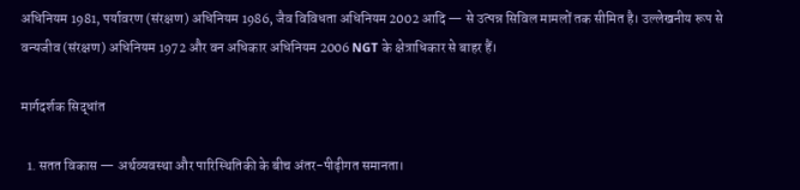अधिनियम 1981, पर्यावरण (संरक्षण) अधिनियम 1986, जैव विविधता अधिनियम 2002 आदि — से उत्पन्न सिविल मामलों तक सीमित है। उल्लेखनीय रूप से वन्यजीव (संरक्षण) अधिनियम 1972 और वन अधिकार अधिनियम 2006 NGT के क्षेत्राधिकार से बाहर हैं।

मार्गदर्शक सिद्धांत

  1. सतत विकास — अर्थव्यवस्था और पारिस्थितिकी के बीच अंतर-पीढ़ीगत समानता।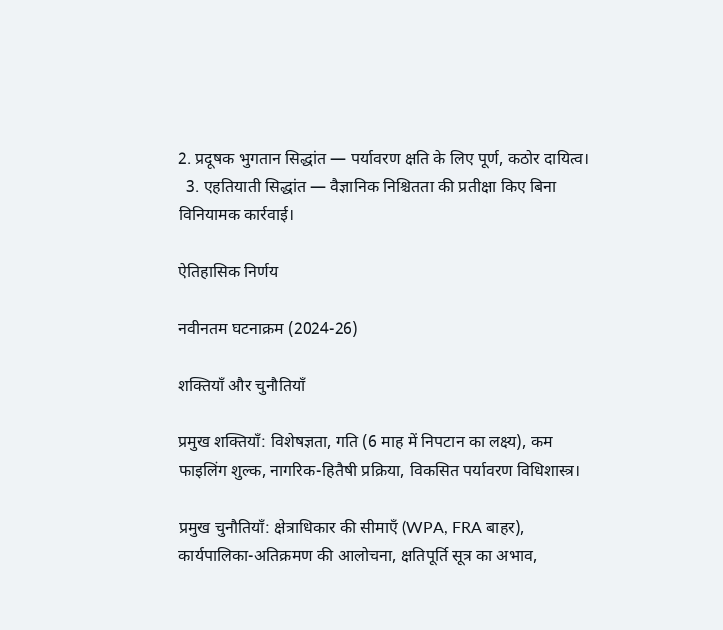2. प्रदूषक भुगतान सिद्धांत — पर्यावरण क्षति के लिए पूर्ण, कठोर दायित्व।
  3. एहतियाती सिद्धांत — वैज्ञानिक निश्चितता की प्रतीक्षा किए बिना विनियामक कार्रवाई।

ऐतिहासिक निर्णय

नवीनतम घटनाक्रम (2024-26)

शक्तियाँ और चुनौतियाँ

प्रमुख शक्तियाँ: विशेषज्ञता, गति (6 माह में निपटान का लक्ष्य), कम फाइलिंग शुल्क, नागरिक-हितैषी प्रक्रिया, विकसित पर्यावरण विधिशास्त्र।

प्रमुख चुनौतियाँ: क्षेत्राधिकार की सीमाएँ (WPA, FRA बाहर), कार्यपालिका-अतिक्रमण की आलोचना, क्षतिपूर्ति सूत्र का अभाव,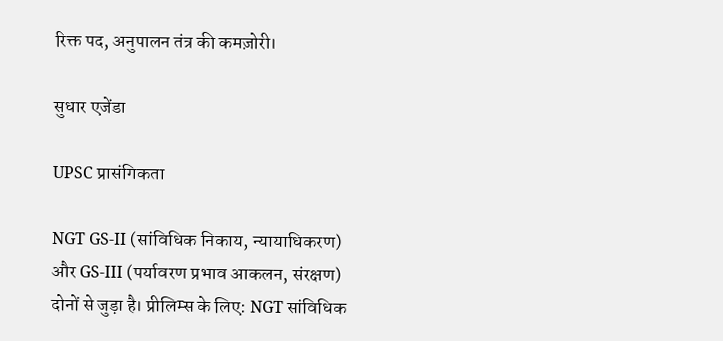रिक्त पद, अनुपालन तंत्र की कमज़ोरी।

सुधार एजेंडा

UPSC प्रासंगिकता

NGT GS-II (सांविधिक निकाय, न्यायाधिकरण) और GS-III (पर्यावरण प्रभाव आकलन, संरक्षण) दोनों से जुड़ा है। प्रीलिम्स के लिए: NGT सांविधिक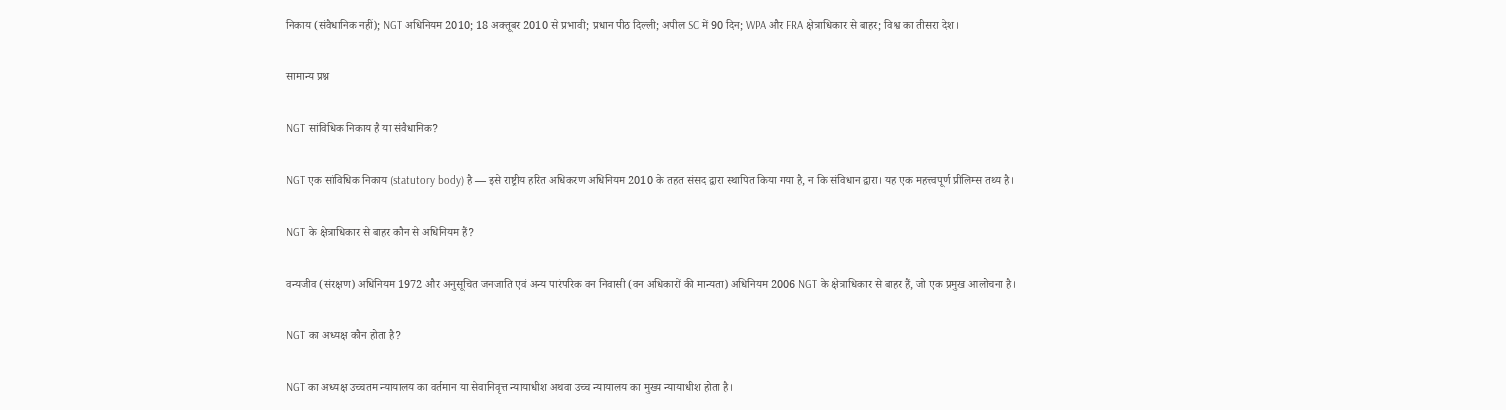निकाय (संवैधानिक नहीं); NGT अधिनियम 2010; 18 अक्तूबर 2010 से प्रभावी; प्रधान पीठ दिल्ली; अपील SC में 90 दिन; WPA और FRA क्षेत्राधिकार से बाहर; विश्व का तीसरा देश।

सामान्य प्रश्न

NGT सांविधिक निकाय है या संवैधानिक?

NGT एक सांविधिक निकाय (statutory body) है — इसे राष्ट्रीय हरित अधिकरण अधिनियम 2010 के तहत संसद द्वारा स्थापित किया गया है, न कि संविधान द्वारा। यह एक महत्त्वपूर्ण प्रीलिम्स तथ्य है।

NGT के क्षेत्राधिकार से बाहर कौन से अधिनियम हैं?

वन्यजीव (संरक्षण) अधिनियम 1972 और अनुसूचित जनजाति एवं अन्य पारंपरिक वन निवासी (वन अधिकारों की मान्यता) अधिनियम 2006 NGT के क्षेत्राधिकार से बाहर हैं, जो एक प्रमुख आलोचना है।

NGT का अध्यक्ष कौन होता है?

NGT का अध्यक्ष उच्चतम न्यायालय का वर्तमान या सेवानिवृत्त न्यायाधीश अथवा उच्च न्यायालय का मुख्य न्यायाधीश होता है।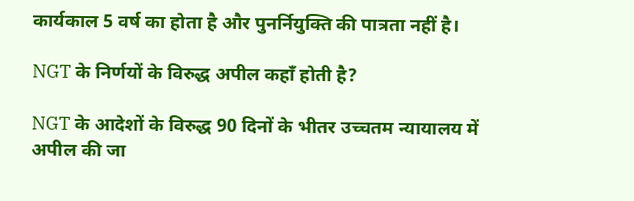कार्यकाल 5 वर्ष का होता है और पुनर्नियुक्ति की पात्रता नहीं है।

NGT के निर्णयों के विरुद्ध अपील कहाँ होती है?

NGT के आदेशों के विरुद्ध 90 दिनों के भीतर उच्चतम न्यायालय में अपील की जा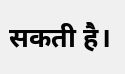सकती है।